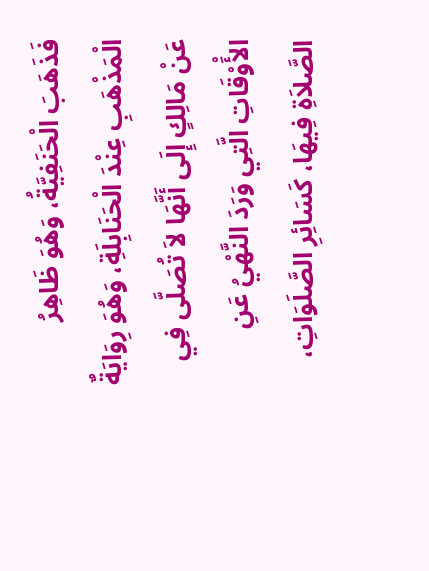فَذَهَبَ الْحَنَفِيَّةُ، وَهُوَ ظَاهِرُ الْمَذْهَبِ عِنْدَ الْحَنَابِلَةِ، وَهُوَ رِوَايَةٌ عَنْ مَالِكٍ إِلَى أَنَّهَا لاَ تُصَلَّى فِي الأَْوْقَاتِ الَّتِي وَرَدَ النَّهْيُ عَنِ الصَّلاَةِ فِيهَا، كَسَائِرِ الصَّلَوَاتِ،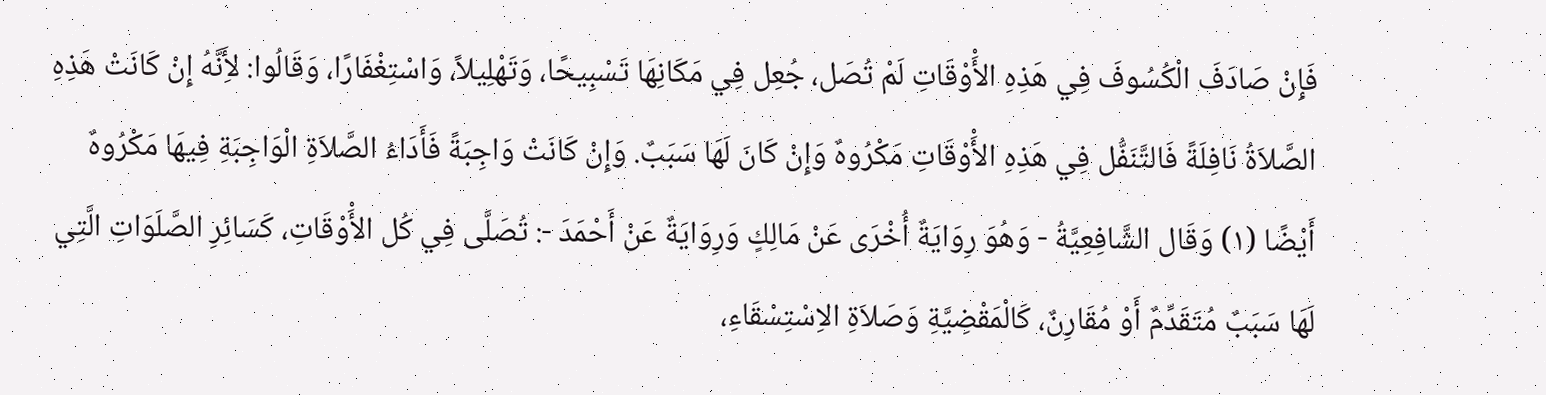فَإِنْ صَادَفَ الْكُسُوفَ فِي هَذِهِ الأَْوْقَاتِ لَمْ تُصَل، جُعِل فِي مَكَانِهَا تَسْبِيحًا، وَتَهْلِيلاً، وَاسْتِغْفَارًا، وَقَالُوا: لأَِنَّهُ إِنْ كَانَتْ هَذِهِ الصَّلاَةُ نَافِلَةً فَالتَّنَفُّل فِي هَذِهِ الأَْوْقَاتِ مَكْرُوهٌ وَإِنْ كَانَ لَهَا سَبَبٌ. وَإِنْ كَانَتْ وَاجِبَةً فَأَدَاءُ الصَّلاَةِ الْوَاجِبَةِ فِيهَا مَكْرُوهٌ أَيْضًا (١) وَقَال الشَّافِعِيَّةُ - وَهُوَ رِوَايَةٌ أُخْرَى عَنْ مَالِكٍ وَرِوَايَةٌ عَنْ أَحْمَدَ -: تُصَلَّى فِي كُل الأَْوْقَاتِ، كَسَائِرِ الصَّلَوَاتِ الَّتِي لَهَا سَبَبٌ مُتَقَدِّمٌ أَوْ مُقَارِنٌ، كَالْمَقْضِيَّةِ وَصَلاَةِ الاِسْتِسْقَاءِ،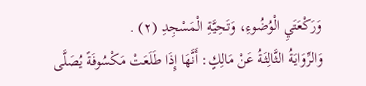وَرَكْعَتَيِ الْوُضُوءِ، وَتَحِيَّةِ الْمَسْجِدِ (٢) .
وَالرِّوَايَةُ الثَّالِثَةُ عَنْ مَالِكٍ: أَنَّهَا إِذَا طَلَعَتْ مَكْسُوفَةً يُصَلَّى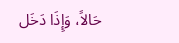حَالاً، وَإِذَا دَخَل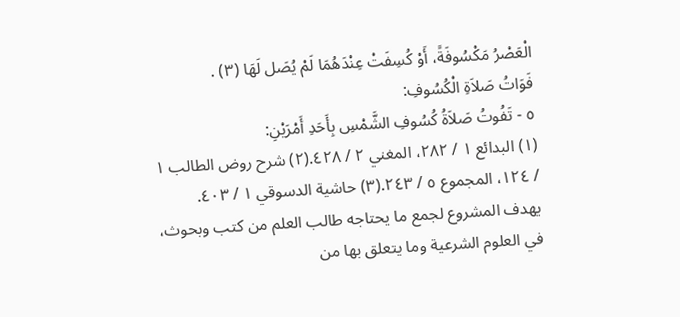الْعَصْرُ مَكْسُوفَةً، أَوْ كُسِفَتْ عِنْدَهُمَا لَمْ يُصَل لَهَا (٣) .
فَوَاتُ صَلاَةِ الْكُسُوفِ:
٥ - تَفُوتُ صَلاَةُ كُسُوفِ الشَّمْسِ بِأَحَدِ أَمْرَيْنِ:
(١) البدائع ١ / ٢٨٢، المغني ٢ / ٤٢٨.(٢) شرح روض الطالب ١ / ١٢٤، المجموع ٥ / ٢٤٣.(٣) حاشية الدسوقي ١ / ٤٠٣.
يهدف المشروع لجمع ما يحتاجه طالب العلم من كتب وبحوث، في العلوم الشرعية وما يتعلق بها من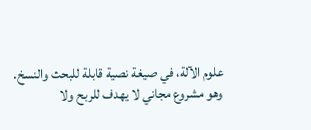علوم الآلة، في صيغة نصية قابلة للبحث والنسخ.
وهو مشروع مجاني لا يهدف للربح ولا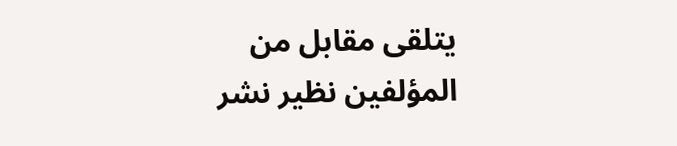يتلقى مقابل من المؤلفين نظير نشر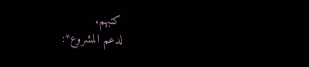كتبهم.
لدعم المشروع*: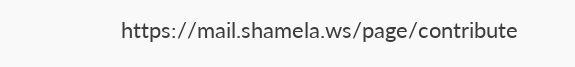https://mail.shamela.ws/page/contribute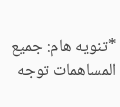*تنويه هام: جميع المساهمات توجه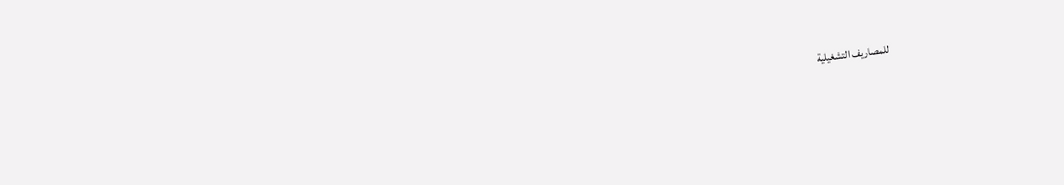للمصاريف التشغيلية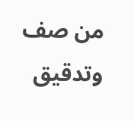من صف وتدقيق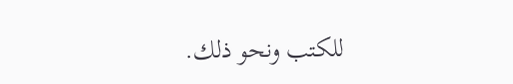للكتب ونحو ذلك.